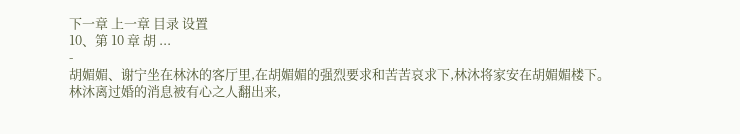下一章 上一章 目录 设置
10、第 10 章 胡 ...
-
胡媚媚、谢宁坐在林沐的客厅里,在胡媚媚的强烈要求和苦苦哀求下,林沐将家安在胡媚媚楼下。
林沐离过婚的消息被有心之人翻出来,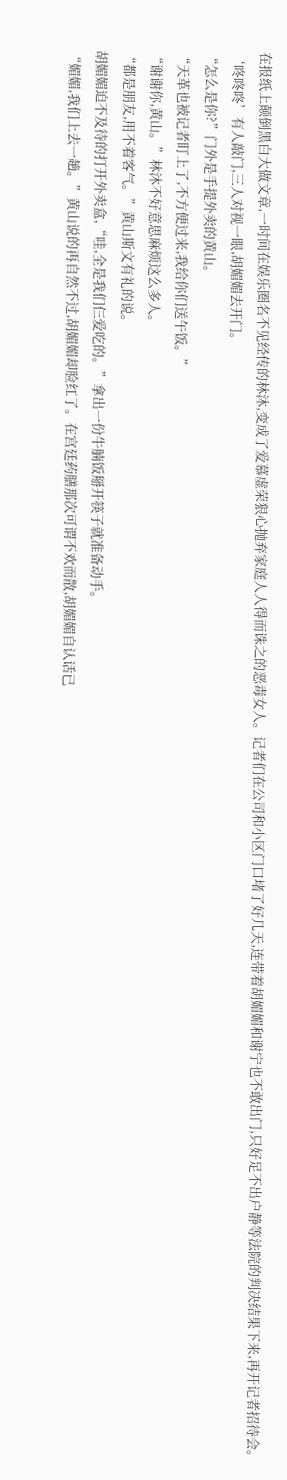在报纸上颠倒黑白大做文章,一时间在娱乐圈名不见经传的林沐,变成了爱慕虚荣狠心抛弃家庭人人得而诛之的恶毒女人。记者们在公司和小区门口堵了好几天,连带着胡媚媚和谢宁也不敢出门,只好足不出户静等法院的判决结果下来,再开记者招待会。
‘咚咚咚’有人敲门,三人对视一眼,胡媚媚去开门。
“怎么是你?”门外是手提外卖的黄山。
“天革也被记者盯上了,不方便过来,我给你们送午饭。”
“谢谢你,黄山。”林沐不好意思麻烦这么多人。
“都是朋友,用不着客气。”黄山斯文有礼的说。
胡媚媚迫不及待的打开外卖盒,“哇,全是我们仨爱吃的。”拿出一份牛腩饭掰开筷子就准备动手。
“媚媚,我们上去一趟。”黄山说的再自然不过,胡媚媚却脸红了。在宫廷药膳那次可谓不欢而散,胡媚媚自认话已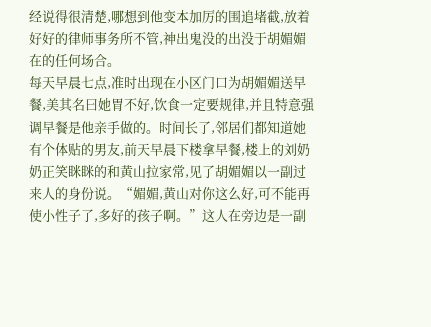经说得很清楚,哪想到他变本加厉的围追堵截,放着好好的律师事务所不管,神出鬼没的出没于胡媚媚在的任何场合。
每天早晨七点,准时出现在小区门口为胡媚媚送早餐,美其名曰她胃不好,饮食一定要规律,并且特意强调早餐是他亲手做的。时间长了,邻居们都知道她有个体贴的男友,前天早晨下楼拿早餐,楼上的刘奶奶正笑眯眯的和黄山拉家常,见了胡媚媚以一副过来人的身份说。“媚媚,黄山对你这么好,可不能再使小性子了,多好的孩子啊。”这人在旁边是一副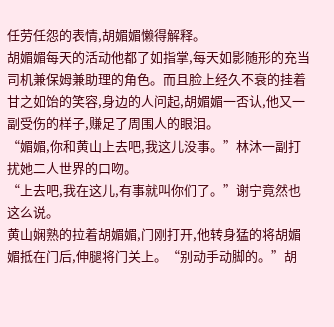任劳任怨的表情,胡媚媚懒得解释。
胡媚媚每天的活动他都了如指掌,每天如影随形的充当司机兼保姆兼助理的角色。而且脸上经久不衰的挂着甘之如饴的笑容,身边的人问起,胡媚媚一否认,他又一副受伤的样子,赚足了周围人的眼泪。
“媚媚,你和黄山上去吧,我这儿没事。”林沐一副打扰她二人世界的口吻。
“上去吧,我在这儿,有事就叫你们了。”谢宁竟然也这么说。
黄山娴熟的拉着胡媚媚,门刚打开,他转身猛的将胡媚媚抵在门后,伸腿将门关上。“别动手动脚的。”胡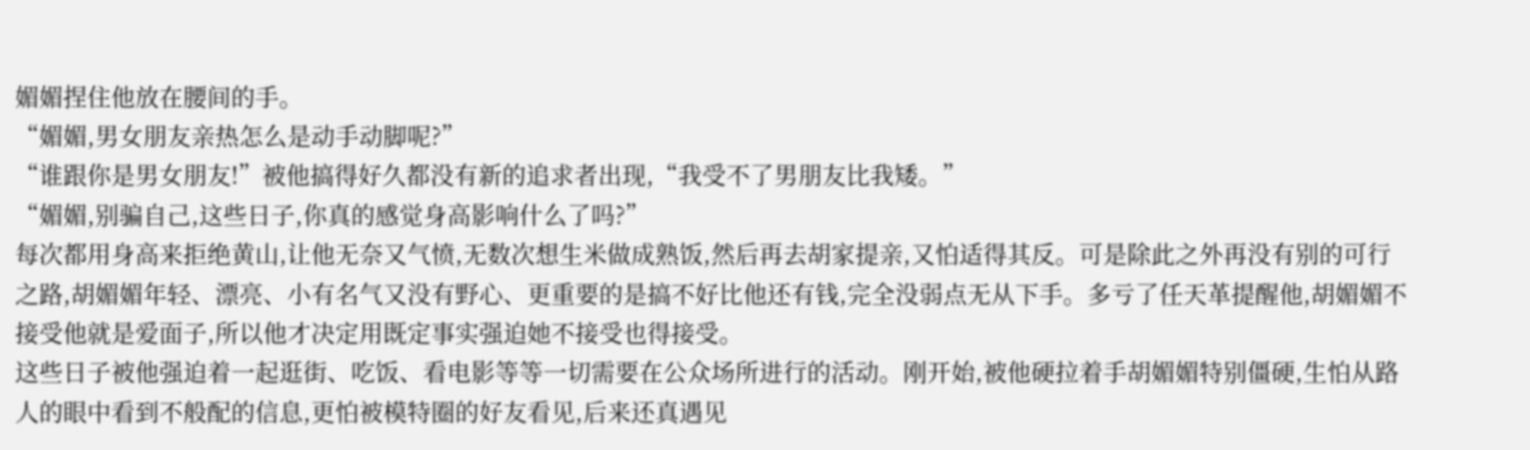媚媚捏住他放在腰间的手。
“媚媚,男女朋友亲热怎么是动手动脚呢?”
“谁跟你是男女朋友!”被他搞得好久都没有新的追求者出现,“我受不了男朋友比我矮。”
“媚媚,别骗自己,这些日子,你真的感觉身高影响什么了吗?”
每次都用身高来拒绝黄山,让他无奈又气愤,无数次想生米做成熟饭,然后再去胡家提亲,又怕适得其反。可是除此之外再没有别的可行之路,胡媚媚年轻、漂亮、小有名气又没有野心、更重要的是搞不好比他还有钱,完全没弱点无从下手。多亏了任天革提醒他,胡媚媚不接受他就是爱面子,所以他才决定用既定事实强迫她不接受也得接受。
这些日子被他强迫着一起逛街、吃饭、看电影等等一切需要在公众场所进行的活动。刚开始,被他硬拉着手胡媚媚特别僵硬,生怕从路人的眼中看到不般配的信息,更怕被模特圈的好友看见,后来还真遇见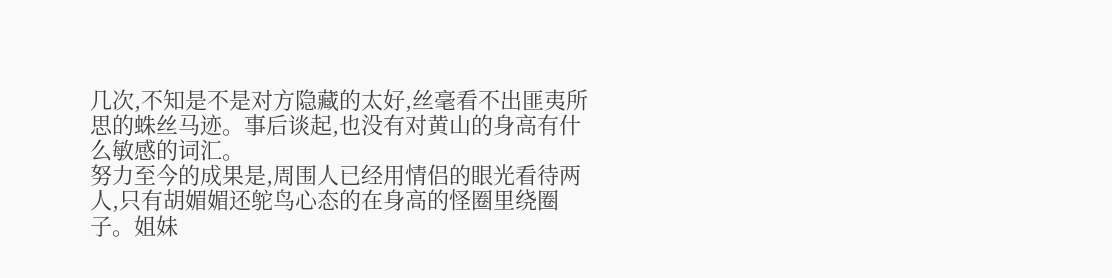几次,不知是不是对方隐藏的太好,丝毫看不出匪夷所思的蛛丝马迹。事后谈起,也没有对黄山的身高有什么敏感的词汇。
努力至今的成果是,周围人已经用情侣的眼光看待两人,只有胡媚媚还鸵鸟心态的在身高的怪圈里绕圈子。姐妹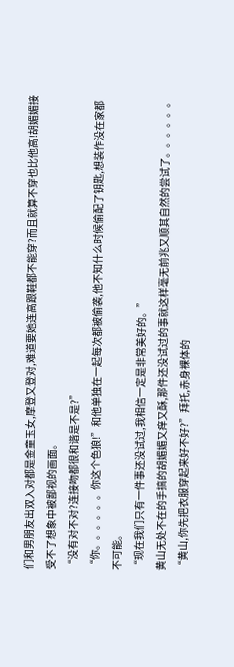们和男朋友出双入对都是金童玉女,摩登又登对,难道要她连高跟鞋都不能穿?而且就算不穿也比他高!胡媚媚接受不了想象中被鄙视的画面。
“没有对不对?连接吻都很和谐是不是?”
“你。。。。。。你这个色狼!”和他单独在一起每次都被偷袭,他不知什么时候偷配了钥匙,想装作没在家都不可能。
“现在我们只有一件事还没试过,我相信一定是非常美好的。”
黄山无处不在的手搞的胡媚媚又痒又酥,那件还没试过的事就这样毫无前兆又顺其自然的尝试了。。。。。。
“黄山,你先把衣服穿起来好不好?”拜托,赤身裸体的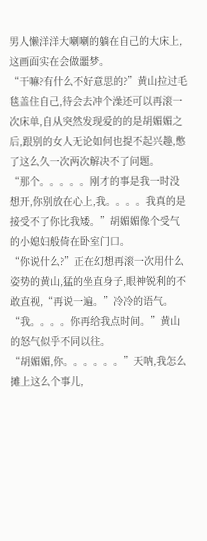男人懒洋洋大喇喇的躺在自己的大床上,这画面实在会做噩梦。
“干嘛?有什么不好意思的?”黄山拉过毛毯盖住自己,待会去冲个澡还可以再滚一次床单,自从突然发现爱的的是胡媚媚之后,跟别的女人无论如何也提不起兴趣,憋了这么久一次两次解决不了问题。
“那个。。。。。刚才的事是我一时没想开,你别放在心上,我。。。。我真的是接受不了你比我矮。”胡媚媚像个受气的小媳妇般倚在卧室门口。
“你说什么?”正在幻想再滚一次用什么姿势的黄山,猛的坐直身子,眼神锐利的不敢直视,“再说一遍。”冷冷的语气。
“我。。。。你再给我点时间。”黄山的怒气似乎不同以往。
“胡媚媚,你。。。。。。”天呐,我怎么摊上这么个事儿,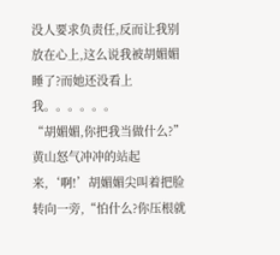没人要求负责任,反而让我别放在心上,这么说我被胡媚媚睡了?而她还没看上我。。。。。。
“胡媚媚,你把我当做什么?”黄山怒气冲冲的站起来,‘啊!’胡媚媚尖叫着把脸转向一旁,“怕什么?你压根就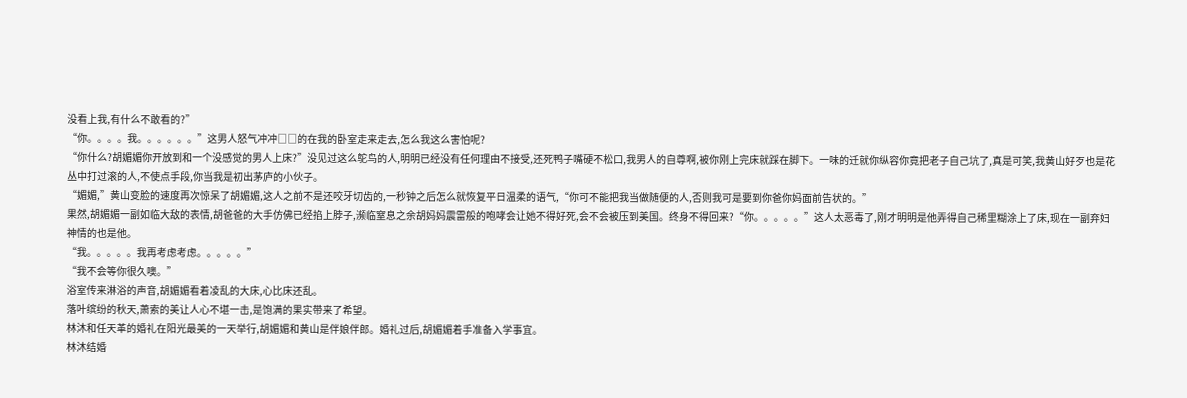没看上我,有什么不敢看的?”
“你。。。。我。。。。。。”这男人怒气冲冲□□的在我的卧室走来走去,怎么我这么害怕呢?
“你什么?胡媚媚你开放到和一个没感觉的男人上床?”没见过这么鸵鸟的人,明明已经没有任何理由不接受,还死鸭子嘴硬不松口,我男人的自尊啊,被你刚上完床就踩在脚下。一味的迁就你纵容你竟把老子自己坑了,真是可笑,我黄山好歹也是花丛中打过滚的人,不使点手段,你当我是初出茅庐的小伙子。
“媚媚,”黄山变脸的速度再次惊呆了胡媚媚,这人之前不是还咬牙切齿的,一秒钟之后怎么就恢复平日温柔的语气,“你可不能把我当做随便的人,否则我可是要到你爸你妈面前告状的。”
果然,胡媚媚一副如临大敌的表情,胡爸爸的大手仿佛已经掐上脖子,濒临窒息之余胡妈妈震雷般的咆哮会让她不得好死,会不会被压到美国。终身不得回来?“你。。。。。”这人太恶毒了,刚才明明是他弄得自己稀里糊涂上了床,现在一副弃妇神情的也是他。
“我。。。。。我再考虑考虑。。。。。”
“我不会等你很久噢。”
浴室传来淋浴的声音,胡媚媚看着凌乱的大床,心比床还乱。
落叶缤纷的秋天,萧索的美让人心不堪一击,是饱满的果实带来了希望。
林沐和任天革的婚礼在阳光最美的一天举行,胡媚媚和黄山是伴娘伴郎。婚礼过后,胡媚媚着手准备入学事宜。
林沐结婚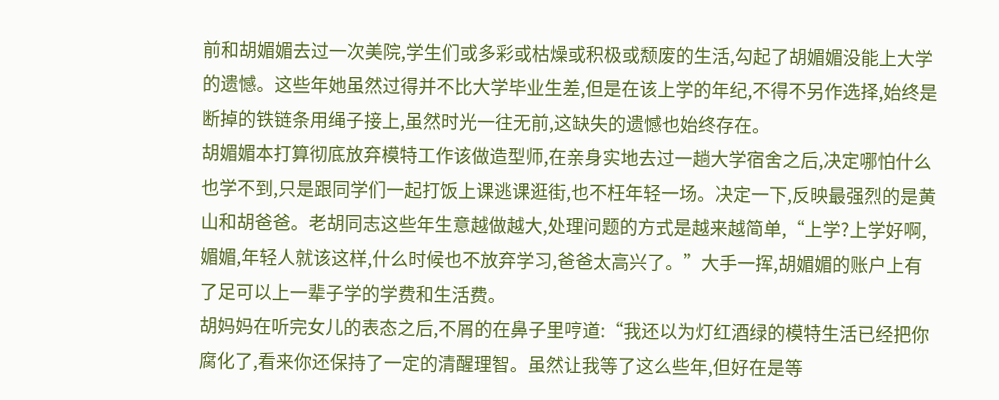前和胡媚媚去过一次美院,学生们或多彩或枯燥或积极或颓废的生活,勾起了胡媚媚没能上大学的遗憾。这些年她虽然过得并不比大学毕业生差,但是在该上学的年纪,不得不另作选择,始终是断掉的铁链条用绳子接上,虽然时光一往无前,这缺失的遗憾也始终存在。
胡媚媚本打算彻底放弃模特工作该做造型师,在亲身实地去过一趟大学宿舍之后,决定哪怕什么也学不到,只是跟同学们一起打饭上课逃课逛街,也不枉年轻一场。决定一下,反映最强烈的是黄山和胡爸爸。老胡同志这些年生意越做越大,处理问题的方式是越来越简单,“上学?上学好啊,媚媚,年轻人就该这样,什么时候也不放弃学习,爸爸太高兴了。”大手一挥,胡媚媚的账户上有了足可以上一辈子学的学费和生活费。
胡妈妈在听完女儿的表态之后,不屑的在鼻子里哼道:“我还以为灯红酒绿的模特生活已经把你腐化了,看来你还保持了一定的清醒理智。虽然让我等了这么些年,但好在是等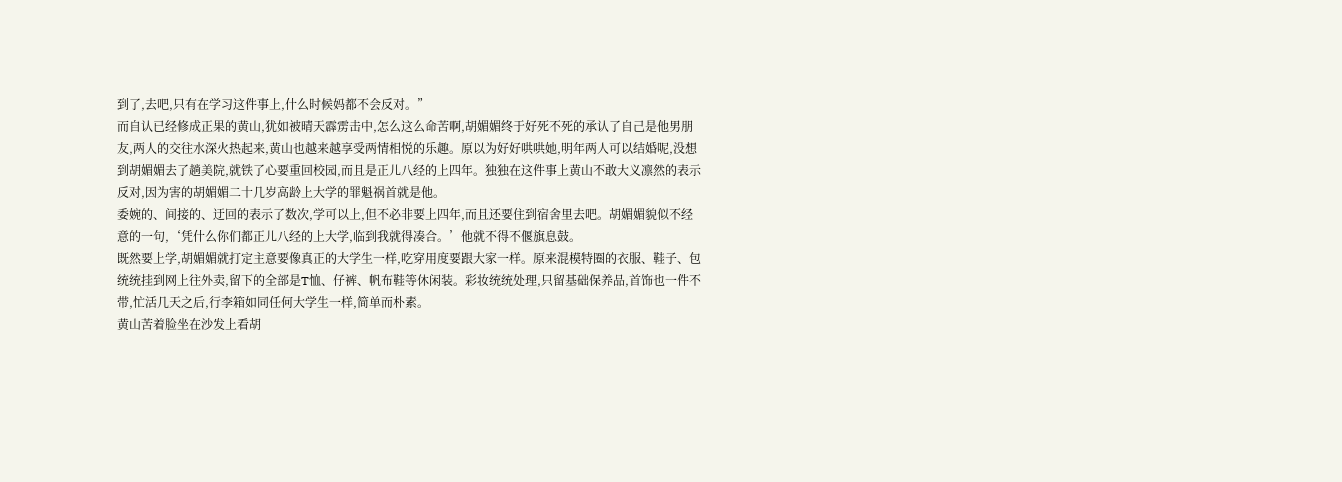到了,去吧,只有在学习这件事上,什么时候妈都不会反对。”
而自认已经修成正果的黄山,犹如被晴天霹雳击中,怎么这么命苦啊,胡媚媚终于好死不死的承认了自己是他男朋友,两人的交往水深火热起来,黄山也越来越享受两情相悦的乐趣。原以为好好哄哄她,明年两人可以结婚呢,没想到胡媚媚去了趟美院,就铁了心要重回校园,而且是正儿八经的上四年。独独在这件事上黄山不敢大义凛然的表示反对,因为害的胡媚媚二十几岁高龄上大学的罪魁祸首就是他。
委婉的、间接的、迂回的表示了数次,学可以上,但不必非要上四年,而且还要住到宿舍里去吧。胡媚媚貌似不经意的一句,‘凭什么你们都正儿八经的上大学,临到我就得凑合。’他就不得不偃旗息鼓。
既然要上学,胡媚媚就打定主意要像真正的大学生一样,吃穿用度要跟大家一样。原来混模特圈的衣服、鞋子、包统统挂到网上往外卖,留下的全部是T恤、仔裤、帆布鞋等休闲装。彩妆统统处理,只留基础保养品,首饰也一件不带,忙活几天之后,行李箱如同任何大学生一样,简单而朴素。
黄山苦着脸坐在沙发上看胡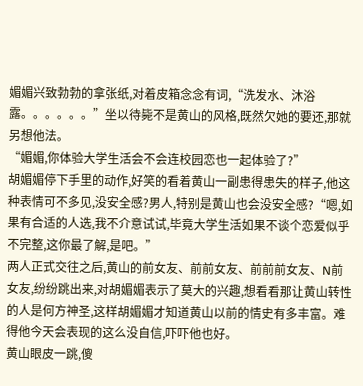媚媚兴致勃勃的拿张纸,对着皮箱念念有词,“洗发水、沐浴露。。。。。。”坐以待毙不是黄山的风格,既然欠她的要还,那就另想他法。
“媚媚,你体验大学生活会不会连校园恋也一起体验了?”
胡媚媚停下手里的动作,好笑的看着黄山一副患得患失的样子,他这种表情可不多见,没安全感?男人,特别是黄山也会没安全感?“嗯,如果有合适的人选,我不介意试试,毕竟大学生活如果不谈个恋爱似乎不完整,这你最了解,是吧。”
两人正式交往之后,黄山的前女友、前前女友、前前前女友、N前女友,纷纷跳出来,对胡媚媚表示了莫大的兴趣,想看看那让黄山转性的人是何方神圣,这样胡媚媚才知道黄山以前的情史有多丰富。难得他今天会表现的这么没自信,吓吓他也好。
黄山眼皮一跳,傻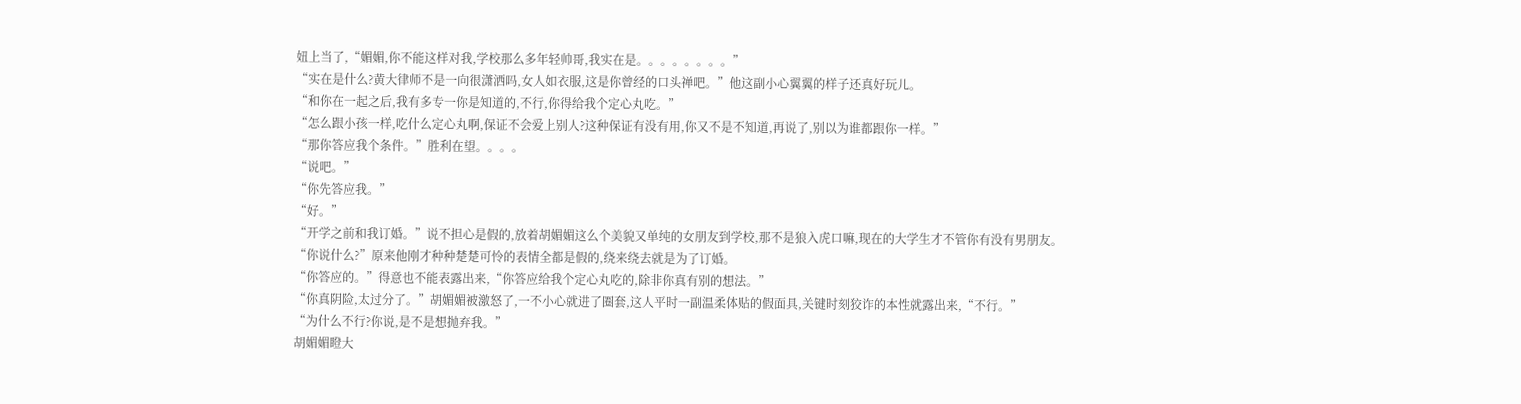妞上当了,“媚媚,你不能这样对我,学校那么多年轻帅哥,我实在是。。。。。。。。”
“实在是什么?黄大律师不是一向很潇洒吗,女人如衣服,这是你曾经的口头禅吧。”他这副小心翼翼的样子还真好玩儿。
“和你在一起之后,我有多专一你是知道的,不行,你得给我个定心丸吃。”
“怎么跟小孩一样,吃什么定心丸啊,保证不会爱上别人?这种保证有没有用,你又不是不知道,再说了,别以为谁都跟你一样。”
“那你答应我个条件。”胜利在望。。。。
“说吧。”
“你先答应我。”
“好。”
“开学之前和我订婚。”说不担心是假的,放着胡媚媚这么个美貌又单纯的女朋友到学校,那不是狼入虎口嘛,现在的大学生才不管你有没有男朋友。
“你说什么?”原来他刚才种种楚楚可怜的表情全都是假的,绕来绕去就是为了订婚。
“你答应的。”得意也不能表露出来,“你答应给我个定心丸吃的,除非你真有别的想法。”
“你真阴险,太过分了。”胡媚媚被激怒了,一不小心就进了圈套,这人平时一副温柔体贴的假面具,关键时刻狡诈的本性就露出来,“不行。”
“为什么不行?你说,是不是想抛弃我。”
胡媚媚瞪大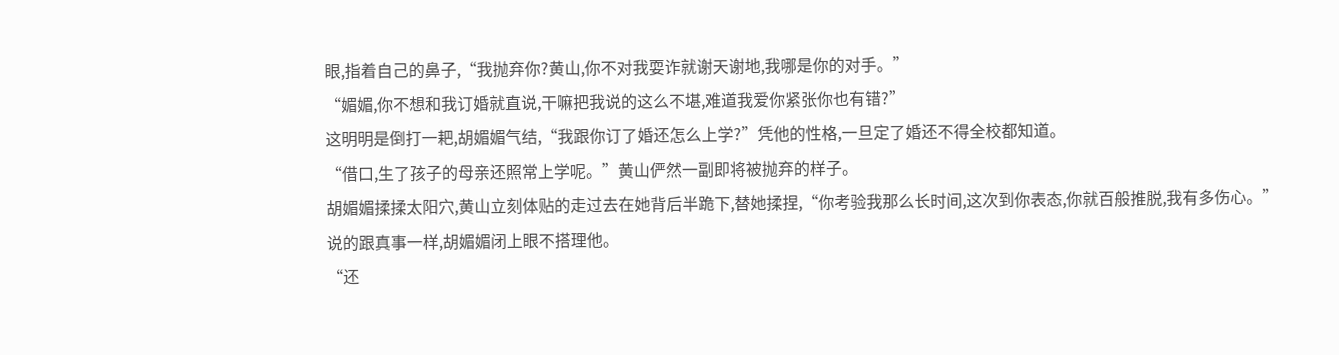眼,指着自己的鼻子,“我抛弃你?黄山,你不对我耍诈就谢天谢地,我哪是你的对手。”
“媚媚,你不想和我订婚就直说,干嘛把我说的这么不堪,难道我爱你紧张你也有错?”
这明明是倒打一耙,胡媚媚气结,“我跟你订了婚还怎么上学?”凭他的性格,一旦定了婚还不得全校都知道。
“借口,生了孩子的母亲还照常上学呢。”黄山俨然一副即将被抛弃的样子。
胡媚媚揉揉太阳穴,黄山立刻体贴的走过去在她背后半跪下,替她揉捏,“你考验我那么长时间,这次到你表态,你就百般推脱,我有多伤心。”
说的跟真事一样,胡媚媚闭上眼不搭理他。
“还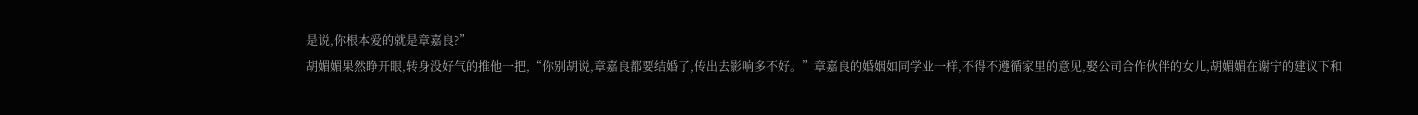是说,你根本爱的就是章嘉良?”
胡媚媚果然睁开眼,转身没好气的推他一把,“你别胡说,章嘉良都要结婚了,传出去影响多不好。”章嘉良的婚姻如同学业一样,不得不遵循家里的意见,娶公司合作伙伴的女儿,胡媚媚在谢宁的建议下和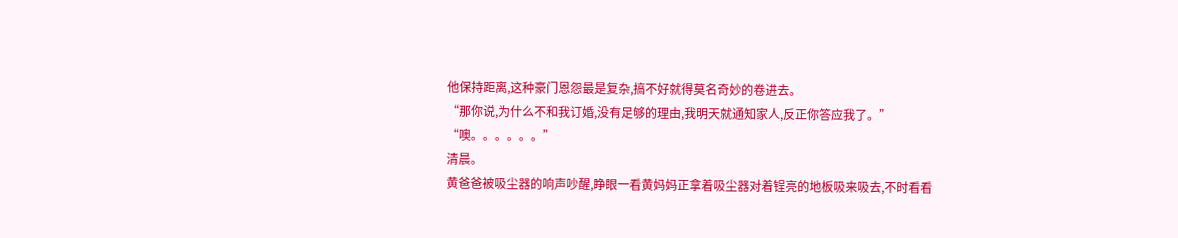他保持距离,这种豪门恩怨最是复杂,搞不好就得莫名奇妙的卷进去。
“那你说,为什么不和我订婚,没有足够的理由,我明天就通知家人,反正你答应我了。”
“噢。。。。。。”
清晨。
黄爸爸被吸尘器的响声吵醒,睁眼一看黄妈妈正拿着吸尘器对着锃亮的地板吸来吸去,不时看看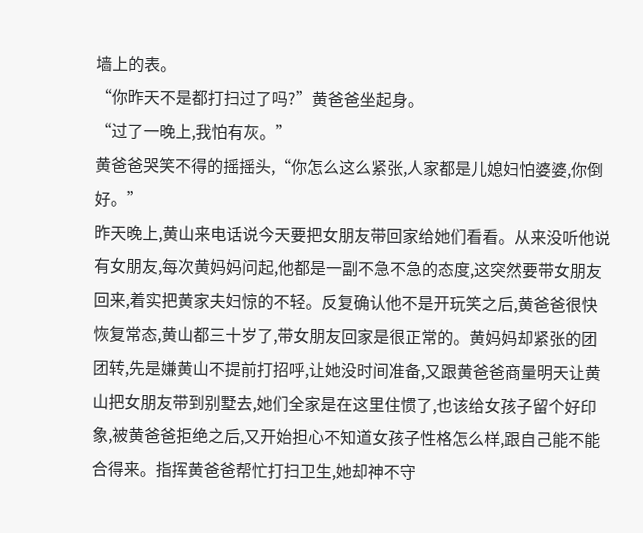墙上的表。
“你昨天不是都打扫过了吗?”黄爸爸坐起身。
“过了一晚上,我怕有灰。”
黄爸爸哭笑不得的摇摇头,“你怎么这么紧张,人家都是儿媳妇怕婆婆,你倒好。”
昨天晚上,黄山来电话说今天要把女朋友带回家给她们看看。从来没听他说有女朋友,每次黄妈妈问起,他都是一副不急不急的态度,这突然要带女朋友回来,着实把黄家夫妇惊的不轻。反复确认他不是开玩笑之后,黄爸爸很快恢复常态,黄山都三十岁了,带女朋友回家是很正常的。黄妈妈却紧张的团团转,先是嫌黄山不提前打招呼,让她没时间准备,又跟黄爸爸商量明天让黄山把女朋友带到别墅去,她们全家是在这里住惯了,也该给女孩子留个好印象,被黄爸爸拒绝之后,又开始担心不知道女孩子性格怎么样,跟自己能不能合得来。指挥黄爸爸帮忙打扫卫生,她却神不守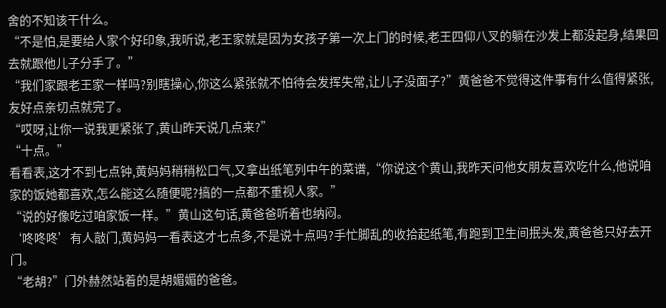舍的不知该干什么。
“不是怕,是要给人家个好印象,我听说,老王家就是因为女孩子第一次上门的时候,老王四仰八叉的躺在沙发上都没起身,结果回去就跟他儿子分手了。”
“我们家跟老王家一样吗?别瞎操心,你这么紧张就不怕待会发挥失常,让儿子没面子?”黄爸爸不觉得这件事有什么值得紧张,友好点亲切点就完了。
“哎呀,让你一说我更紧张了,黄山昨天说几点来?”
“十点。”
看看表,这才不到七点钟,黄妈妈稍稍松口气,又拿出纸笔列中午的菜谱,“你说这个黄山,我昨天问他女朋友喜欢吃什么,他说咱家的饭她都喜欢,怎么能这么随便呢?搞的一点都不重视人家。”
“说的好像吃过咱家饭一样。”黄山这句话,黄爸爸听着也纳闷。
‘咚咚咚’有人敲门,黄妈妈一看表这才七点多,不是说十点吗?手忙脚乱的收拾起纸笔,有跑到卫生间抿头发,黄爸爸只好去开门。
“老胡?”门外赫然站着的是胡媚媚的爸爸。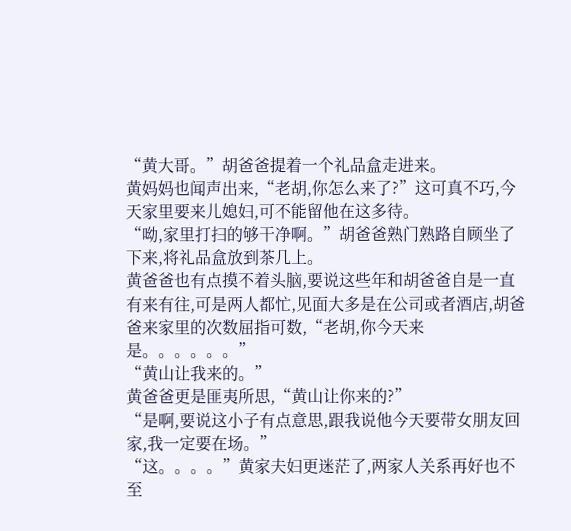“黄大哥。”胡爸爸提着一个礼品盒走进来。
黄妈妈也闻声出来,“老胡,你怎么来了?”这可真不巧,今天家里要来儿媳妇,可不能留他在这多待。
“呦,家里打扫的够干净啊。”胡爸爸熟门熟路自顾坐了下来,将礼品盒放到茶几上。
黄爸爸也有点摸不着头脑,要说这些年和胡爸爸自是一直有来有往,可是两人都忙,见面大多是在公司或者酒店,胡爸爸来家里的次数屈指可数,“老胡,你今天来是。。。。。。”
“黄山让我来的。”
黄爸爸更是匪夷所思,“黄山让你来的?”
“是啊,要说这小子有点意思,跟我说他今天要带女朋友回家,我一定要在场。”
“这。。。。”黄家夫妇更迷茫了,两家人关系再好也不至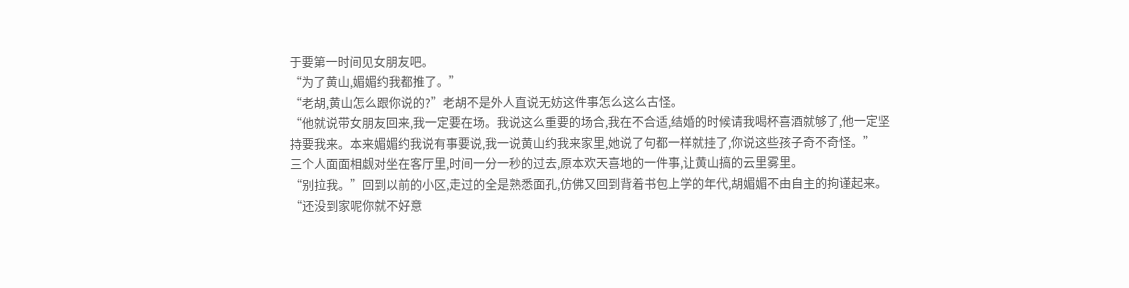于要第一时间见女朋友吧。
“为了黄山,媚媚约我都推了。”
“老胡,黄山怎么跟你说的?”老胡不是外人直说无妨这件事怎么这么古怪。
“他就说带女朋友回来,我一定要在场。我说这么重要的场合,我在不合适,结婚的时候请我喝杯喜酒就够了,他一定坚持要我来。本来媚媚约我说有事要说,我一说黄山约我来家里,她说了句都一样就挂了,你说这些孩子奇不奇怪。”
三个人面面相觑对坐在客厅里,时间一分一秒的过去,原本欢天喜地的一件事,让黄山搞的云里雾里。
“别拉我。”回到以前的小区,走过的全是熟悉面孔,仿佛又回到背着书包上学的年代,胡媚媚不由自主的拘谨起来。
“还没到家呢你就不好意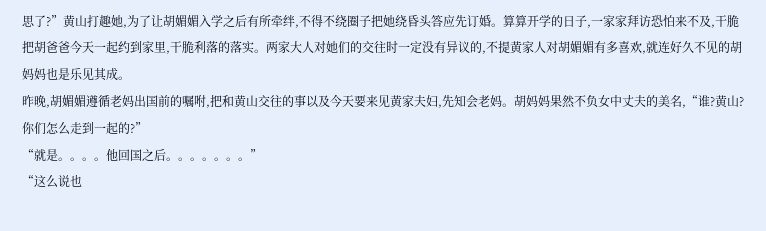思了?”黄山打趣她,为了让胡媚媚入学之后有所牵绊,不得不绕圈子把她绕昏头答应先订婚。算算开学的日子,一家家拜访恐怕来不及,干脆把胡爸爸今天一起约到家里,干脆利落的落实。两家大人对她们的交往时一定没有异议的,不提黄家人对胡媚媚有多喜欢,就连好久不见的胡妈妈也是乐见其成。
昨晚,胡媚媚遵循老妈出国前的嘱咐,把和黄山交往的事以及今天要来见黄家夫妇,先知会老妈。胡妈妈果然不负女中丈夫的美名,“谁?黄山?你们怎么走到一起的?”
“就是。。。。他回国之后。。。。。。。”
“这么说也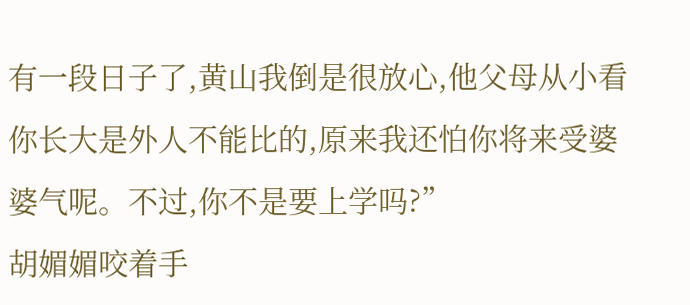有一段日子了,黄山我倒是很放心,他父母从小看你长大是外人不能比的,原来我还怕你将来受婆婆气呢。不过,你不是要上学吗?”
胡媚媚咬着手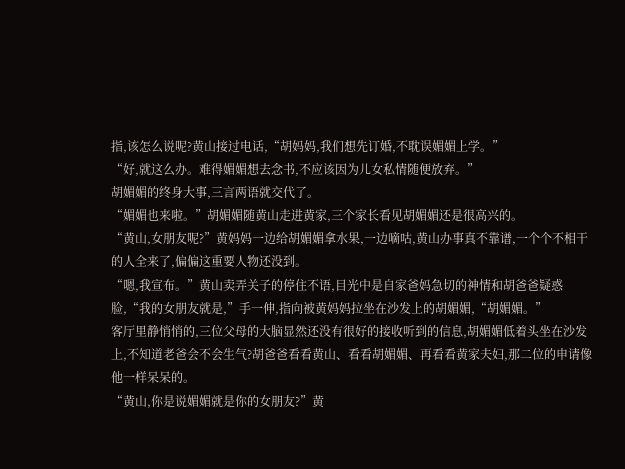指,该怎么说呢?黄山接过电话,“胡妈妈,我们想先订婚,不耽误媚媚上学。”
“好,就这么办。难得媚媚想去念书,不应该因为儿女私情随便放弃。”
胡媚媚的终身大事,三言两语就交代了。
“媚媚也来啦。”胡媚媚随黄山走进黄家,三个家长看见胡媚媚还是很高兴的。
“黄山,女朋友呢?”黄妈妈一边给胡媚媚拿水果,一边嘀咕,黄山办事真不靠谱,一个个不相干的人全来了,偏偏这重要人物还没到。
“嗯,我宣布。”黄山卖弄关子的停住不语,目光中是自家爸妈急切的神情和胡爸爸疑惑脸,“我的女朋友就是,”手一伸,指向被黄妈妈拉坐在沙发上的胡媚媚,“胡媚媚。”
客厅里静悄悄的,三位父母的大脑显然还没有很好的接收听到的信息,胡媚媚低着头坐在沙发上,不知道老爸会不会生气?胡爸爸看看黄山、看看胡媚媚、再看看黄家夫妇,那二位的申请像他一样呆呆的。
“黄山,你是说媚媚就是你的女朋友?”黄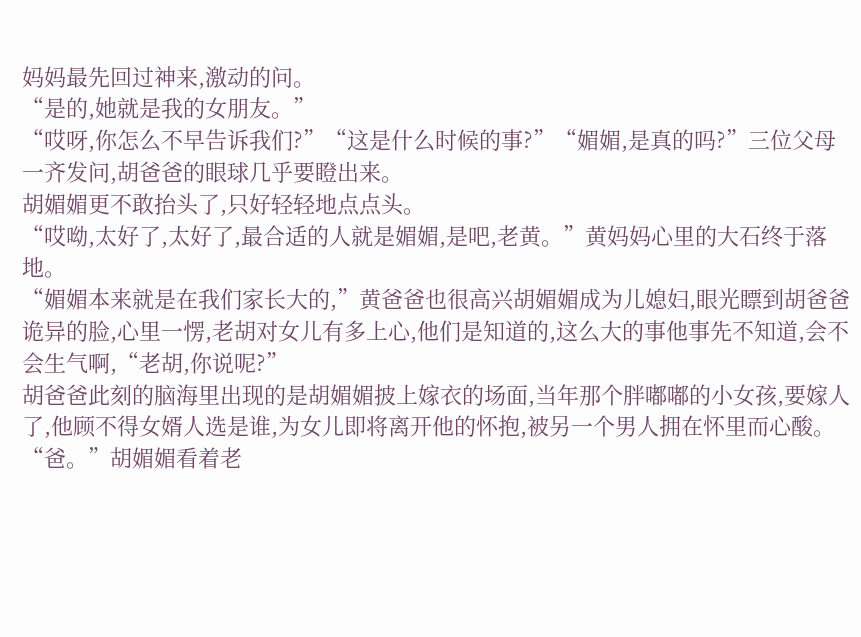妈妈最先回过神来,激动的问。
“是的,她就是我的女朋友。”
“哎呀,你怎么不早告诉我们?”“这是什么时候的事?”“媚媚,是真的吗?”三位父母一齐发问,胡爸爸的眼球几乎要瞪出来。
胡媚媚更不敢抬头了,只好轻轻地点点头。
“哎呦,太好了,太好了,最合适的人就是媚媚,是吧,老黄。”黄妈妈心里的大石终于落地。
“媚媚本来就是在我们家长大的,”黄爸爸也很高兴胡媚媚成为儿媳妇,眼光瞟到胡爸爸诡异的脸,心里一愣,老胡对女儿有多上心,他们是知道的,这么大的事他事先不知道,会不会生气啊,“老胡,你说呢?”
胡爸爸此刻的脑海里出现的是胡媚媚披上嫁衣的场面,当年那个胖嘟嘟的小女孩,要嫁人了,他顾不得女婿人选是谁,为女儿即将离开他的怀抱,被另一个男人拥在怀里而心酸。
“爸。”胡媚媚看着老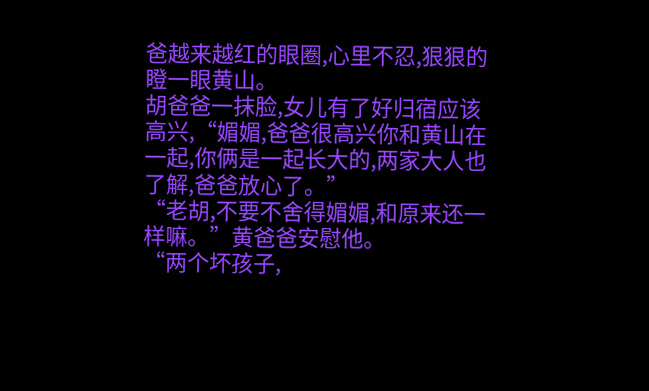爸越来越红的眼圈,心里不忍,狠狠的瞪一眼黄山。
胡爸爸一抹脸,女儿有了好归宿应该高兴,“媚媚,爸爸很高兴你和黄山在一起,你俩是一起长大的,两家大人也了解,爸爸放心了。”
“老胡,不要不舍得媚媚,和原来还一样嘛。”黄爸爸安慰他。
“两个坏孩子,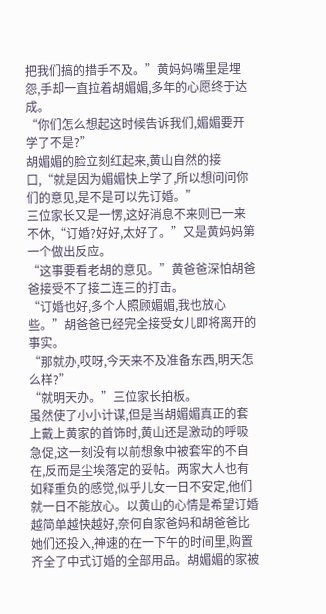把我们搞的措手不及。”黄妈妈嘴里是埋怨,手却一直拉着胡媚媚,多年的心愿终于达成。
“你们怎么想起这时候告诉我们,媚媚要开学了不是?”
胡媚媚的脸立刻红起来,黄山自然的接口,“就是因为媚媚快上学了,所以想问问你们的意见,是不是可以先订婚。”
三位家长又是一愣,这好消息不来则已一来不休,“订婚?好好,太好了。”又是黄妈妈第一个做出反应。
“这事要看老胡的意见。”黄爸爸深怕胡爸爸接受不了接二连三的打击。
“订婚也好,多个人照顾媚媚,我也放心些。”胡爸爸已经完全接受女儿即将离开的事实。
“那就办,哎呀,今天来不及准备东西,明天怎么样?”
“就明天办。”三位家长拍板。
虽然使了小小计谋,但是当胡媚媚真正的套上戴上黄家的首饰时,黄山还是激动的呼吸急促,这一刻没有以前想象中被套牢的不自在,反而是尘埃落定的妥帖。两家大人也有如释重负的感觉,似乎儿女一日不安定,他们就一日不能放心。以黄山的心情是希望订婚越简单越快越好,奈何自家爸妈和胡爸爸比她们还投入,神速的在一下午的时间里,购置齐全了中式订婚的全部用品。胡媚媚的家被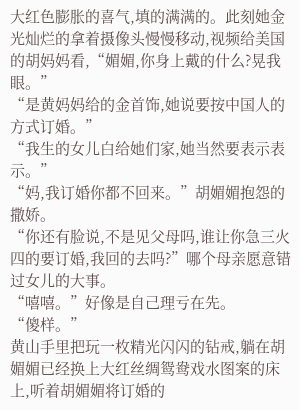大红色膨胀的喜气,填的满满的。此刻她金光灿烂的拿着摄像头慢慢移动,视频给美国的胡妈妈看,“媚媚,你身上戴的什么?晃我眼。”
“是黄妈妈给的金首饰,她说要按中国人的方式订婚。”
“我生的女儿白给她们家,她当然要表示表示。”
“妈,我订婚你都不回来。”胡媚媚抱怨的撒娇。
“你还有脸说,不是见父母吗,谁让你急三火四的要订婚,我回的去吗?”哪个母亲愿意错过女儿的大事。
“嘻嘻。”好像是自己理亏在先。
“傻样。”
黄山手里把玩一枚精光闪闪的钻戒,躺在胡媚媚已经换上大红丝绸鸳鸯戏水图案的床上,听着胡媚媚将订婚的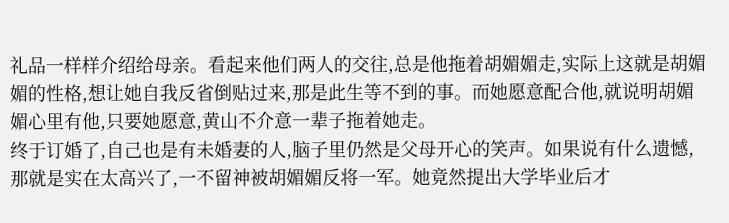礼品一样样介绍给母亲。看起来他们两人的交往,总是他拖着胡媚媚走,实际上这就是胡媚媚的性格,想让她自我反省倒贴过来,那是此生等不到的事。而她愿意配合他,就说明胡媚媚心里有他,只要她愿意,黄山不介意一辈子拖着她走。
终于订婚了,自己也是有未婚妻的人,脑子里仍然是父母开心的笑声。如果说有什么遗憾,那就是实在太高兴了,一不留神被胡媚媚反将一军。她竟然提出大学毕业后才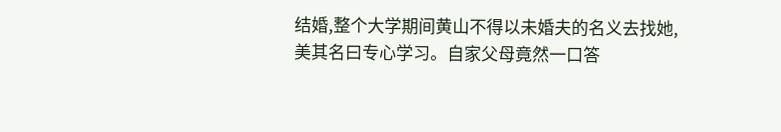结婚,整个大学期间黄山不得以未婚夫的名义去找她,美其名曰专心学习。自家父母竟然一口答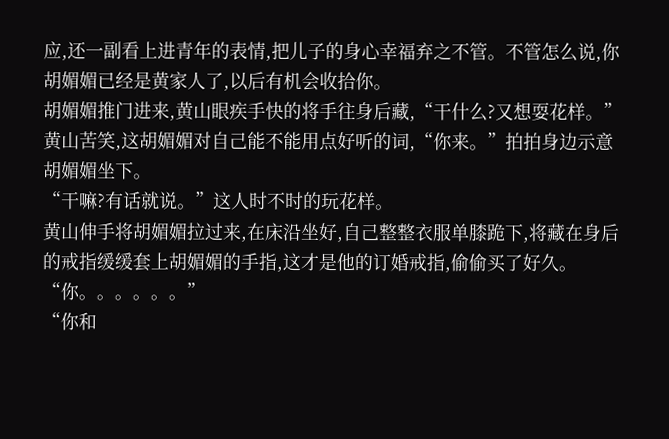应,还一副看上进青年的表情,把儿子的身心幸福弃之不管。不管怎么说,你胡媚媚已经是黄家人了,以后有机会收拾你。
胡媚媚推门进来,黄山眼疾手快的将手往身后藏,“干什么?又想耍花样。”
黄山苦笑,这胡媚媚对自己能不能用点好听的词,“你来。”拍拍身边示意胡媚媚坐下。
“干嘛?有话就说。”这人时不时的玩花样。
黄山伸手将胡媚媚拉过来,在床沿坐好,自己整整衣服单膝跪下,将藏在身后的戒指缓缓套上胡媚媚的手指,这才是他的订婚戒指,偷偷买了好久。
“你。。。。。。”
“你和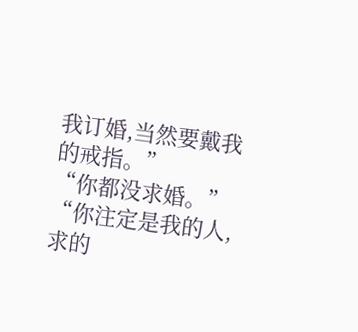我订婚,当然要戴我的戒指。”
“你都没求婚。”
“你注定是我的人,求的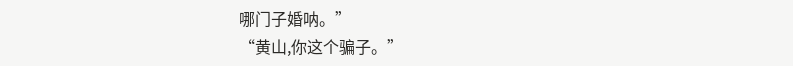哪门子婚呐。”
“黄山,你这个骗子。”